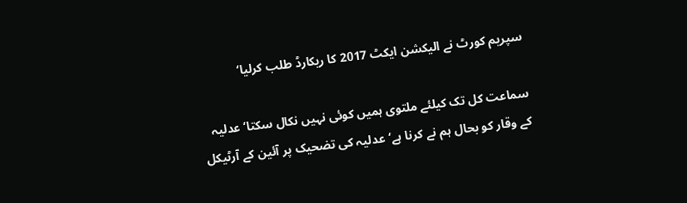سپریم کورٹ نے الیکشن ایکٹ 2017 کا ریکارڈ طلب کرلیا‘

سماعت کل تک کیلئے ملتوی ہمیں کوئی نہیں نکال سکتا‘ عدلیہ کے وقار کو بحال ہم نے کرنا ہے‘ عدلیہ کی تضحیک پر آئین کے آرٹیکل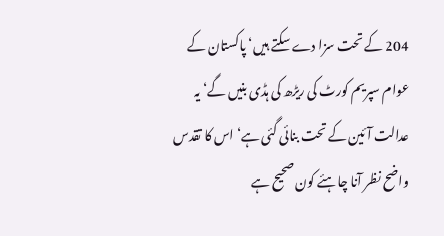204 کے تحت سزا دے سکتے ہیں‘ پاکستان کے عوام سپریم کورٹ کی ریڑھ کی ہڈی بنیں گے‘ یہ عدالت آئین کے تحت بنائی گئی ہے‘ اس کا تقدس واضح نظر آنا چاہئے کون صحیح ہے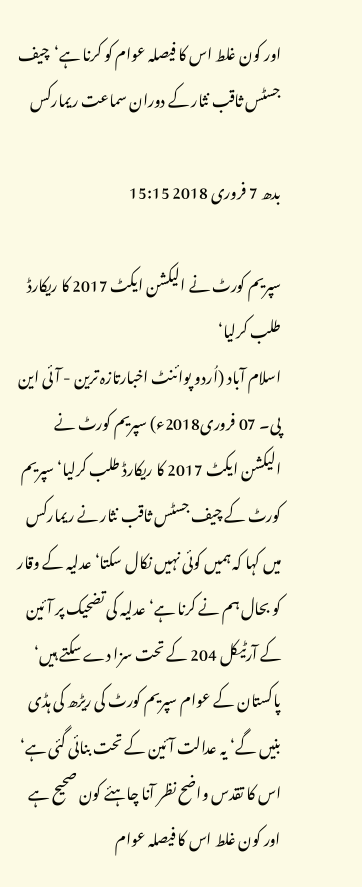اور کون غلط اس کا فیصلہ عوام کو کرنا ہے‘چیف جسٹس ثاقب نثار کے دوران سماعت ریمارکس

بدھ 7 فروری 2018 15:15

سپریم کورٹ نے الیکشن ایکٹ 2017 کا ریکارڈ طلب کرلیا‘
اسلام آباد (اُردو پوائنٹ اخبارتازہ ترین - آئی این پی۔ 07 فروری2018ء) سپریم کورٹ نے الیکشن ایکٹ 2017 کا ریکارڈ طلب کرلیا‘ سپریم کورٹ کے چیف جسٹس ثاقب نثار نے ریمارکس میں کہا کہ ہمیں کوئی نہیں نکال سکتا‘ عدلیہ کے وقار کو بحال ہم نے کرنا ہے‘ عدلیہ کی تضحیک پر آئین کے آرٹیکل 204 کے تحت سزا دے سکتے ہیں‘ پاکستان کے عوام سپریم کورٹ کی ریڑھ کی ہڈی بنیں گے‘ یہ عدالت آئین کے تحت بنائی گئی ہے‘ اس کا تقدس واضح نظر آنا چاہئے کون صحیح ہے اور کون غلط اس کا فیصلہ عوام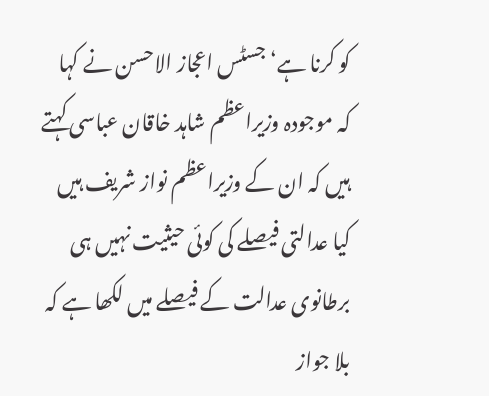کو کرنا ہے‘ جسٹس اعجاز الاحسن نے کہا کہ موجودہ وزیراعظم شاہد خاقان عباسی کہتے ہیں کہ ان کے وزیراعظم نواز شریف ہیں کیا عدالتی فیصلے کی کوئی حیثیت نہیں ہی برطانوی عدالت کے فیصلے میں لکھا ہے کہ بلا جواز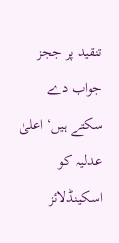تنقید پر ججز جواب دے سکتے ہیں‘ اعلیٰ عدلیہ کو اسکینڈلائز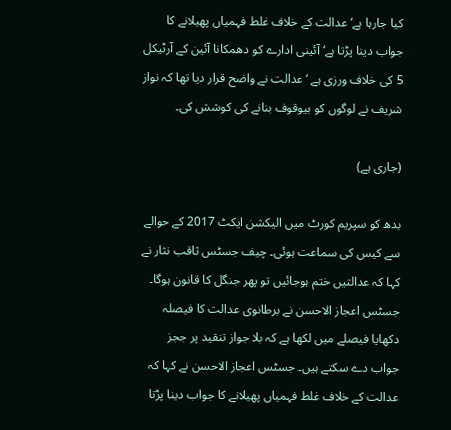کیا جارہا ہے‘ عدالت کے خلاف غلط فہمیاں پھیلانے کا جواب دینا پڑتا ہے‘ آئینی ادارے کو دھمکانا آئین کے آرٹیکل 5 کی خلاف ورزی ہے ‘عدالت نے واضح قرار دیا تھا کہ نواز شریف نے لوگوں کو بیوقوف بنانے کی کوشش کی۔

(جاری ہے)

بدھ کو سپریم کورٹ میں الیکشن ایکٹ 2017 کے حوالے سے کیس کی سماعت ہوئی۔ چیف جسٹس ثاقب نثار نے کہا کہ عدالتیں ختم ہوجائیں تو پھر جنگل کا قانون ہوگا۔ جسٹس اعجاز الاحسن نے برطانوی عدالت کا فیصلہ دکھایا فیصلے میں لکھا ہے کہ بلا جواز تنقید پر ججز جواب دے سکتے ہیں۔ جسٹس اعجاز الاحسن نے کہا کہ عدالت کے خلاف غلط فہمیاں پھیلانے کا جواب دینا پڑتا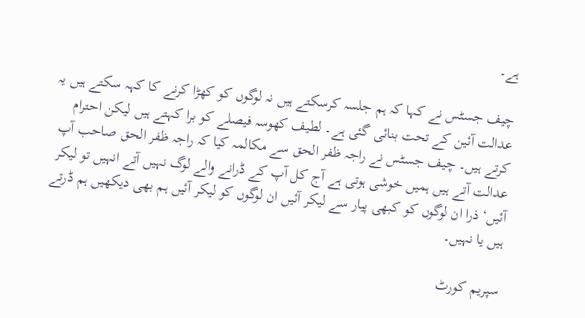ہے۔

چیف جسٹس نے کہا کہ ہم جلسہ کرسکتے ہیں نہ لوگوں کو کھڑا کرنے کا کہہ سکتے ہیں یہ عدالت آئین کے تحت بنائی گئی ہے۔ لطیف کھوسہ فیصلے کو برا کہتے ہیں لیکن احترام کرتے ہیں۔ چیف جسٹس نے راجہ ظفر الحق سے مکالمہ کیا کہ راجہ ظفر الحق صاحب آپ عدالت آتے ہیں ہمیں خوشی ہوتی ہے آج کل آپ کے ڈرانے والے لوگ نہیں آتے انہیں تو لیکر آئیں‘ ذرا ان لوگوں کو کبھی پیار سے لیکر آئیں ان لوگوں کو لیکر آئیں ہم بھی دیکھیں ہم ڈرتے ہیں یا نہیں۔

سپریم کورٹ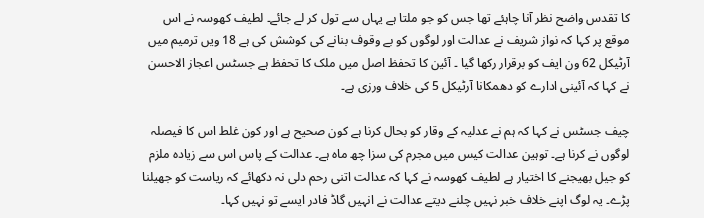کا تقدس واضح نظر آنا چاہئے تھا جس کو جو ملتا ہے یہاں سے تول کر لے جائے۔ لطیف کھوسہ نے اس موقع پر کہا کہ نواز شریف نے عدالت اور لوگوں کو بے وقوف بنانے کی کوشش کی ہے 18 ویں ترمیم میں آرٹیکل 62 ون ایف کو برقرار رکھا گیا ۔ آئین کا تحفظ اصل میں ملک کا تحفظ ہے جسٹس اعجاز الاحسن نے کہا کہ آئینی ادارے کو دھمکانا آرٹیکل 5 کی خلاف ورزی ہے۔

چیف جسٹس نے کہا کہ ہم نے عدلیہ کے وقار کو بحال کرنا ہے کون صحیح ہے اور کون غلط اس کا فیصلہ لوگوں نے کرنا ہے۔ توہین عدالت کیس میں مجرم کی سزا چھ ماہ ہے۔ عدالت کے پاس اس سے زیادہ ملزم کو جیل بھیجنے کا اختیار ہے لطیف کھوسہ نے کہا کہ عدالت اتنی رحم دلی نہ دکھائے کہ ریاست کو جھیلنا پڑے۔ یہ لوگ اپنے خلاف خبر نہیں چلنے دیتے عدالت نے انہیں گاڈ فادر ایسے تو نہیں کہا۔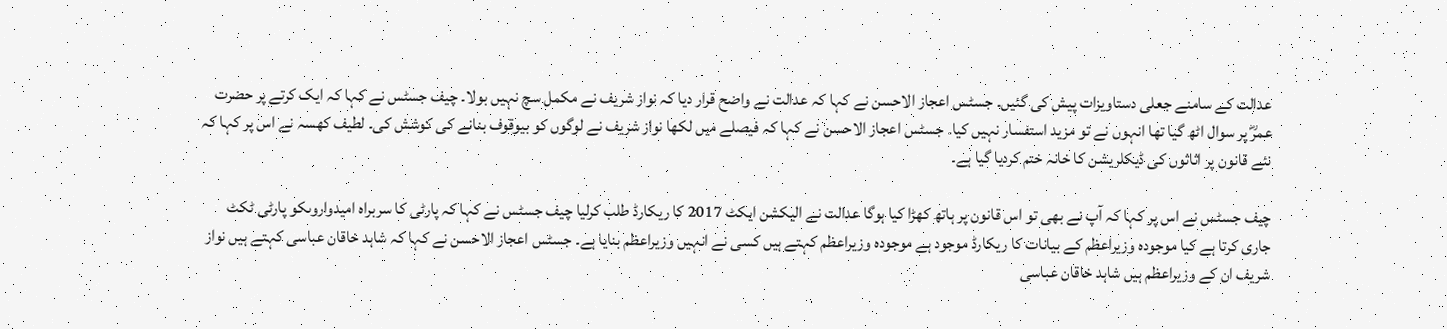عدالت کے سامنے جعلی دستاویزات پیش کی گئیں۔ جسٹس اعجاز الاحسن نے کہا کہ عدالت نے واضح قرار دیا کہ نواز شریف نے مکمل سچ نہیں بولا۔ چیف جسٹس نے کہا کہ ایک کرتے پر حضرت عمرؓ پر سوال اٹھ گیا تھا انہوں نے تو مزید استفسار نہیں کیا۔ جسٹس اعجاز الاحسن نے کہا کہ فیصلے میں لکھا نواز شریف نے لوگوں کو بیوقوف بنانے کی کوشش کی۔ لطیف کھسہ نے اس پر کہا کہ نئے قانون پر اثاثوں کی ڈیکلریشن کا خانہ ختم کردیا گیا ہے۔

چیف جسٹس نے اس پر کہا کہ آپ نے بھی تو اس قانون پر ہاتھ کھڑا کیا ہوگا عدالت نے الیکشن ایکٹ 2017 کا ریکارڈ طلب کرلیا چیف جسٹس نے کہا کہ پارٹی کا سربراہ امیدواروںکو پارٹی ٹکٹ جاری کرتا ہے کیا موجودہ وزیراعظم کے بیانات کا ریکارڈ موجود ہے موجودہ وزیراعظم کہتے ہیں کسی نے انہیں وزیراعظم بنایا ہے۔ جسٹس اعجاز الاحسن نے کہا کہ شاہد خاقان عباسی کہتے ہیں نواز شریف ان کے وزیراعظم ہیں شاہد خاقان عباسی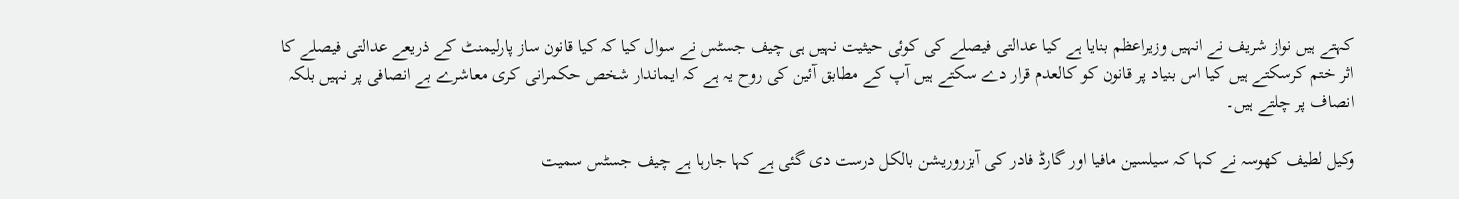کہتے ہیں نواز شریف نے انہیں وزیراعظم بنایا ہے کیا عدالتی فیصلے کی کوئی حیثیت نہیں ہی چیف جسٹس نے سوال کیا کہ کیا قانون ساز پارلیمنٹ کے ذریعے عدالتی فیصلے کا اثر ختم کرسکتے ہیں کیا اس بنیاد پر قانون کو کالعدم قرار دے سکتے ہیں آپ کے مطابق آئین کی روح یہ ہے کہ ایماندار شخص حکمرانی کری معاشرے بے انصافی پر نہیں بلکہ انصاف پر چلتے ہیں۔

وکیل لطیف کھوسہ نے کہا کہ سیلسین مافیا اور گارڈ فادر کی آبزروریشن بالکل درست دی گئی ہے کہا جارہا ہے چیف جسٹس سمیت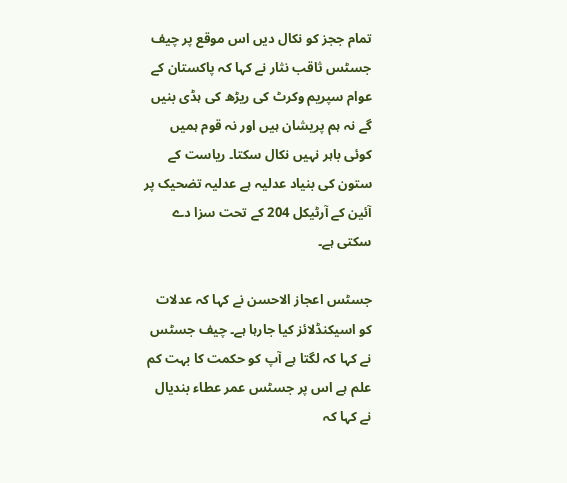تمام ججز کو نکال دیں اس موقع پر چیف جسٹس ثاقب نثار نے کہا کہ پاکستان کے عوام سپریم وکرٹ کی ریڑھ کی ہڈی بنیں گے نہ ہم پریشان ہیں اور نہ قوم ہمیں کوئی باہر نہیں نکال سکتا۔ ریاست کے ستون کی بنیاد عدلیہ ہے عدلیہ تضحیک پر آئین کے آرٹیکل 204 کے تحت سزا دے سکتی ہے۔

جسٹس اعجاز الاحسن نے کہا کہ عدلات کو اسیکنڈلائز کیا جارہا ہے۔ چیف جسٹس نے کہا کہ لگتا ہے آپ کو حکمت کا بہت کم علم ہے اس پر جسٹس عمر عطاء بندیال نے کہا کہ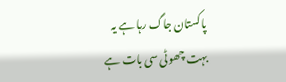پاکستان جاگ رہا ہے یہ بہت چھوٹی سی بات ہے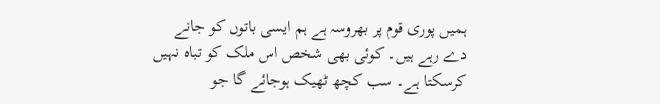ہمیں پوری قوم پر بھروسہ ہے ہم ایسی باتوں کو جانے دے رہے ہیں۔ کوئی بھی شخص اس ملک کو تباہ نہیں کرسکتا ہے۔ سب کچھ ٹھیک ہوجائے گا جو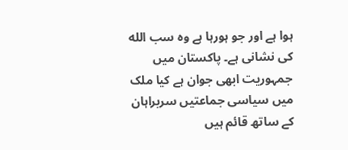ہوا ہے اور جو ہورہا ہے وہ سب الله کی نشانی ہے۔ پاکستان میں جمہوریت ابھی جوان ہے کیا ملک میں سیاسی جماعتیں سربراہان کے ساتھ قائم ہیں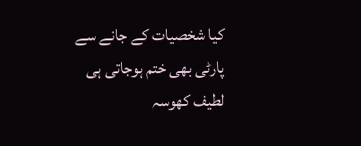کیا شخصیات کے جانے سے پارٹی بھی ختم ہوجاتی ہی لطیف کھوسہ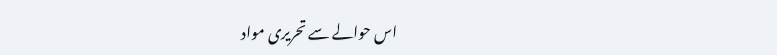اس حوالے سے تحریری مواد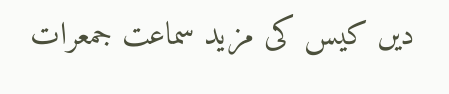دیں کیس کی مزید سماعت جمعرات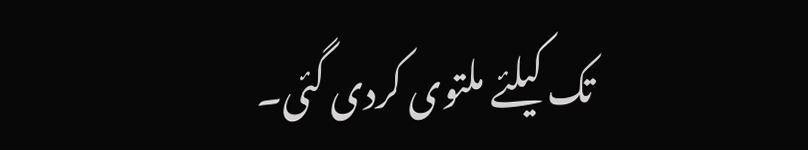تک کیلئے ملتوی کردی گئی۔